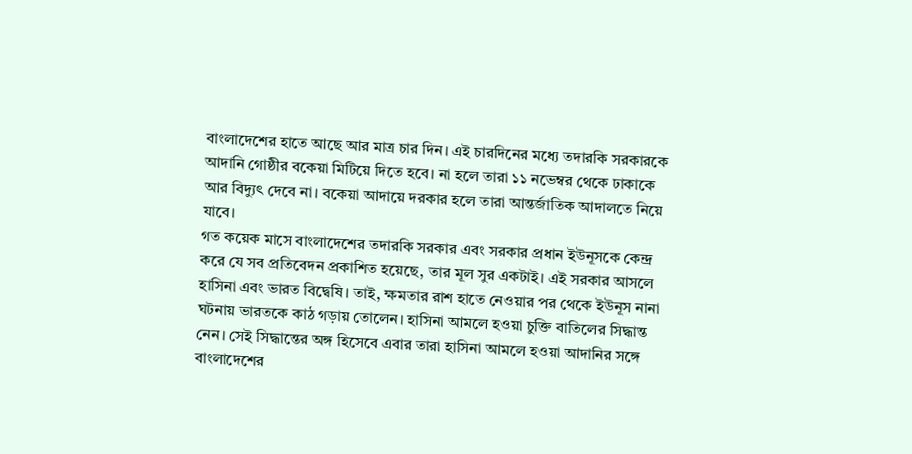বাংলাদেশের হাতে আছে আর মাত্র চার দিন। এই চারদিনের মধ্যে তদারকি সরকারকে আদানি গোষ্ঠীর বকেয়া মিটিয়ে দিতে হবে। না হলে তারা ১১ নভেম্বর থেকে ঢাকাকে আর বিদ্যুৎ দেবে না। বকেয়া আদায়ে দরকার হলে তারা আন্তর্জাতিক আদালতে নিয়ে যাবে।
গত কয়েক মাসে বাংলাদেশের তদারকি সরকার এবং সরকার প্রধান ইউনূসকে কেন্দ্র করে যে সব প্রতিবেদন প্রকাশিত হয়েছে, তার মূল সুর একটাই। এই সরকার আসলে হাসিনা এবং ভারত বিদ্বেষি। তাই, ক্ষমতার রাশ হাতে নেওয়ার পর থেকে ইউনূস নানা ঘটনায় ভারতকে কাঠ গড়ায় তোলেন। হাসিনা আমলে হওয়া চুক্তি বাতিলের সিদ্ধান্ত নেন। সেই সিদ্ধান্তের অঙ্গ হিসেবে এবার তারা হাসিনা আমলে হওয়া আদানির সঙ্গে বাংলাদেশের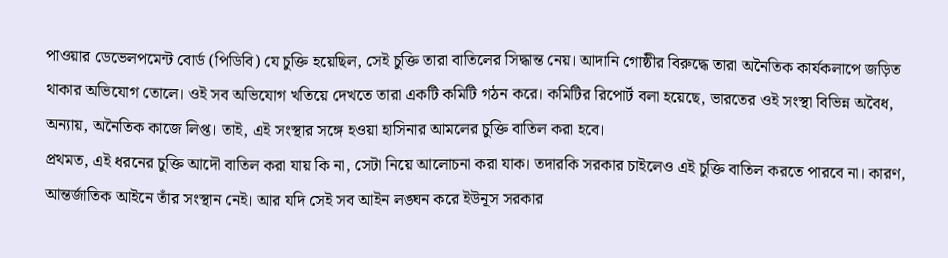পাওয়ার ডেভেলপমেন্ট বোর্ড (পিডিবি) যে চুক্তি হয়েছিল, সেই চুক্তি তারা বাতিলের সিদ্ধান্ত নেয়। আদানি গোষ্ঠীর বিরুদ্ধে তারা অনৈতিক কার্যকলাপে জড়িত থাকার অভিযোগ তোলে। ওই সব অভিযোগ খতিয়ে দেখতে তারা একটি কমিটি গঠন করে। কমিটির রিপোর্ট বলা হয়েছে, ভারতের ওই সংস্থা বিভিন্ন অবৈধ, অন্যায়, অনৈতিক কাজে লিপ্ত। তাই, এই সংস্থার সঙ্গে হওয়া হাসিনার আমলের চুক্তি বাতিল করা হবে।
প্রথমত, এই ধরনের চুক্তি আদৌ বাতিল করা যায় কি না, সেটা নিয়ে আলোচনা করা যাক। তদারকি সরকার চাইলেও এই চুক্তি বাতিল করতে পারবে না। কারণ, আন্তর্জাতিক আইনে তাঁর সংস্থান নেই। আর যদি সেই সব আইন লঙ্ঘন করে ইউনূস সরকার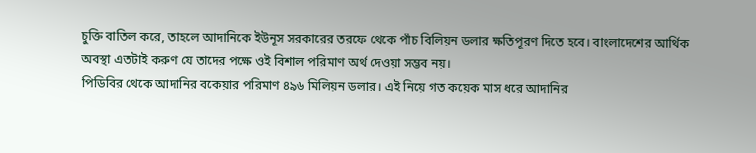চুক্তি বাতিল করে, তাহলে আদানিকে ইউনূস সরকারের তরফে থেকে পাঁচ বিলিয়ন ডলার ক্ষতিপূরণ দিতে হবে। বাংলাদেশের আর্থিক অবস্থা এতটাই করুণ যে তাদের পক্ষে ওই বিশাল পরিমাণ অর্থ দেওয়া সম্ভব নয়।
পিডিবির থেকে আদানির বকেয়ার পরিমাণ ৪৯৬ মিলিয়ন ডলার। এই নিয়ে গত কয়েক মাস ধরে আদানির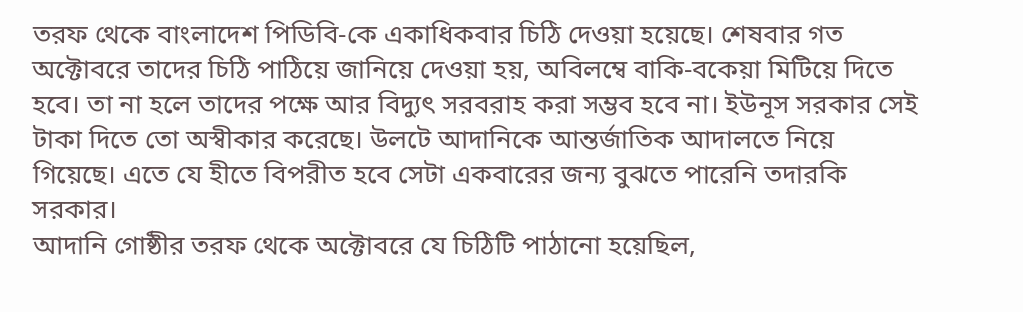তরফ থেকে বাংলাদেশ পিডিবি-কে একাধিকবার চিঠি দেওয়া হয়েছে। শেষবার গত অক্টোবরে তাদের চিঠি পাঠিয়ে জানিয়ে দেওয়া হয়, অবিলম্বে বাকি-বকেয়া মিটিয়ে দিতে হবে। তা না হলে তাদের পক্ষে আর বিদ্যুৎ সরবরাহ করা সম্ভব হবে না। ইউনূস সরকার সেই টাকা দিতে তো অস্বীকার করেছে। উলটে আদানিকে আন্তর্জাতিক আদালতে নিয়ে গিয়েছে। এতে যে হীতে বিপরীত হবে সেটা একবারের জন্য বুঝতে পারেনি তদারকি সরকার।
আদানি গোষ্ঠীর তরফ থেকে অক্টোবরে যে চিঠিটি পাঠানো হয়েছিল,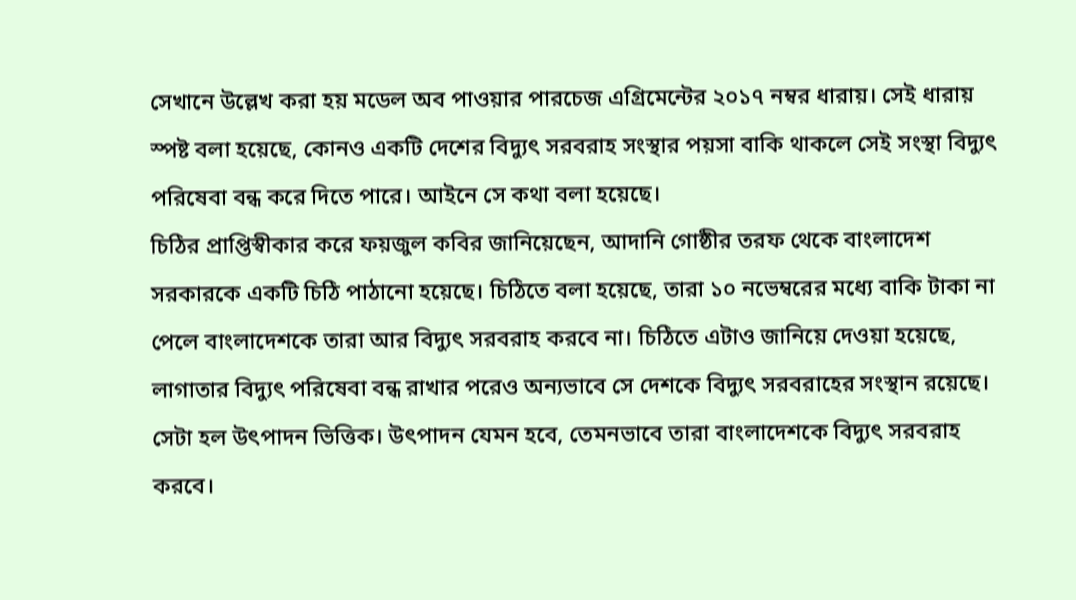সেখানে উল্লেখ করা হয় মডেল অব পাওয়ার পারচেজ এগ্রিমেন্টের ২০১৭ নম্বর ধারায়। সেই ধারায় স্পষ্ট বলা হয়েছে, কোনও একটি দেশের বিদ্যুৎ সরবরাহ সংস্থার পয়সা বাকি থাকলে সেই সংস্থা বিদ্যুৎ পরিষেবা বন্ধ করে দিতে পারে। আইনে সে কথা বলা হয়েছে।
চিঠির প্রাপ্তিস্বীকার করে ফয়জুল কবির জানিয়েছেন, আদানি গোষ্ঠীর তরফ থেকে বাংলাদেশ সরকারকে একটি চিঠি পাঠানো হয়েছে। চিঠিতে বলা হয়েছে, তারা ১০ নভেম্বরের মধ্যে বাকি টাকা না পেলে বাংলাদেশকে তারা আর বিদ্যুৎ সরবরাহ করবে না। চিঠিতে এটাও জানিয়ে দেওয়া হয়েছে, লাগাতার বিদ্যুৎ পরিষেবা বন্ধ রাখার পরেও অন্যভাবে সে দেশকে বিদ্যুৎ সরবরাহের সংস্থান রয়েছে। সেটা হল উৎপাদন ভিত্তিক। উৎপাদন যেমন হবে, তেমনভাবে তারা বাংলাদেশকে বিদ্যুৎ সরবরাহ করবে।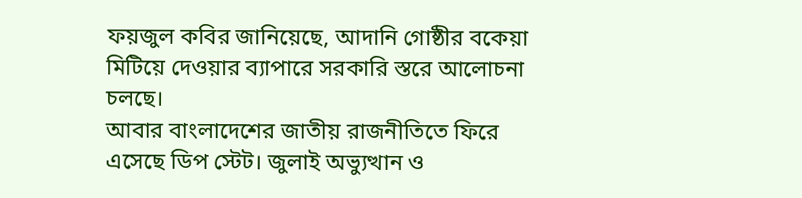ফয়জুল কবির জানিয়েছে, আদানি গোষ্ঠীর বকেয়া মিটিয়ে দেওয়ার ব্যাপারে সরকারি স্তরে আলোচনা চলছে।
আবার বাংলাদেশের জাতীয় রাজনীতিতে ফিরে এসেছে ডিপ স্টেট। জুলাই অভ্যুত্থান ও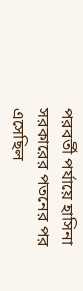পরবর্তী পর্যায়ে হাসিনা সরকারের পতনের পর এসেছিল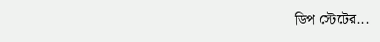ডিপ স্টেটের...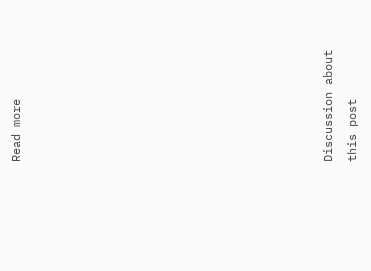Read more












Discussion about this post